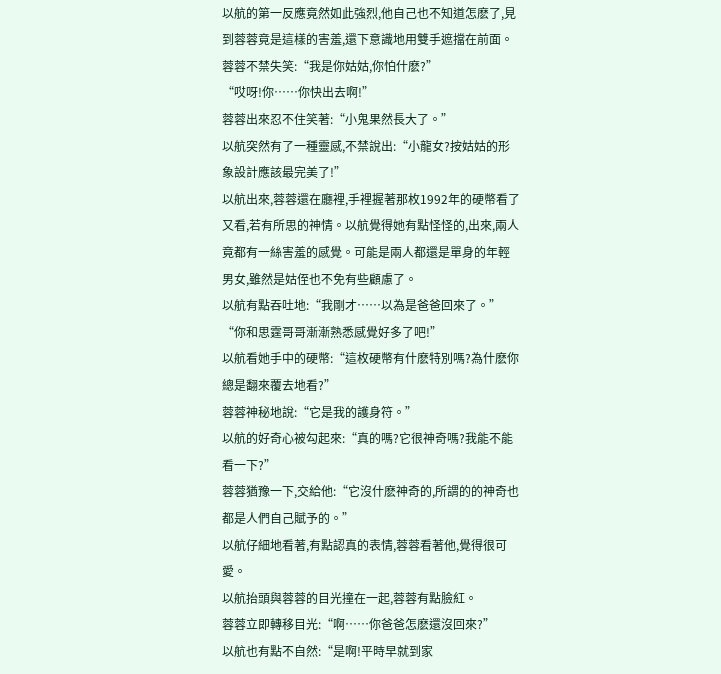以航的第一反應竟然如此強烈,他自己也不知道怎麽了,見到蓉蓉竟是這樣的害羞,還下意識地用雙手遮擋在前面。
蓉蓉不禁失笑:“我是你姑姑,你怕什麽?”
“哎呀!你……你快出去啊!”
蓉蓉出來忍不住笑著:“小鬼果然長大了。”
以航突然有了一種靈感,不禁說出:“小龍女?按姑姑的形象設計應該最完美了!”
以航出來,蓉蓉還在廳裡,手裡握著那枚1992年的硬幣看了又看,若有所思的神情。以航覺得她有點怪怪的,出來,兩人竟都有一絲害羞的感覺。可能是兩人都還是單身的年輕男女,雖然是姑侄也不免有些顧慮了。
以航有點吞吐地:“我剛才……以為是爸爸回來了。”
“你和思霆哥哥漸漸熟悉感覺好多了吧!”
以航看她手中的硬幣:“這枚硬幣有什麽特別嗎?為什麽你總是翻來覆去地看?”
蓉蓉神秘地說:“它是我的護身符。”
以航的好奇心被勾起來:“真的嗎?它很神奇嗎?我能不能看一下?”
蓉蓉猶豫一下,交給他:“它沒什麽神奇的,所謂的的神奇也都是人們自己賦予的。”
以航仔細地看著,有點認真的表情,蓉蓉看著他,覺得很可愛。
以航抬頭與蓉蓉的目光撞在一起,蓉蓉有點臉紅。
蓉蓉立即轉移目光:“啊……你爸爸怎麽還沒回來?”
以航也有點不自然:“是啊!平時早就到家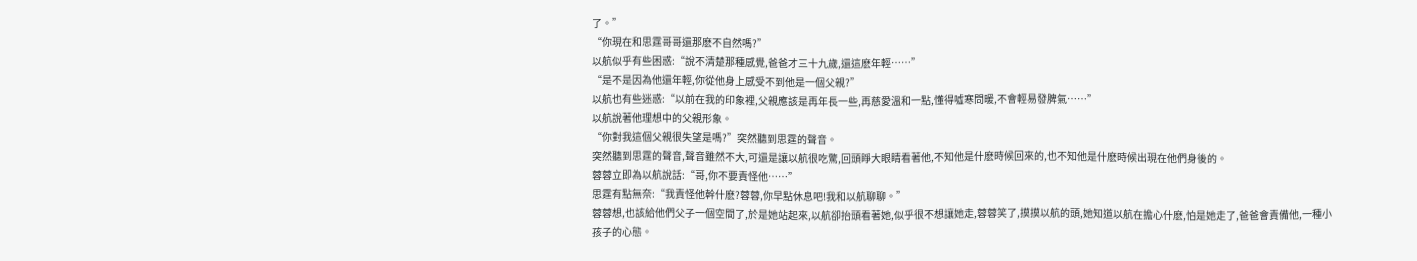了。”
“你現在和思霆哥哥還那麽不自然嗎?”
以航似乎有些困惑:“說不清楚那種感覺,爸爸才三十九歲,還這麽年輕……”
“是不是因為他還年輕,你從他身上感受不到他是一個父親?”
以航也有些迷惑:“以前在我的印象裡,父親應該是再年長一些,再慈愛溫和一點,懂得噓寒問暖,不會輕易發脾氣……”
以航說著他理想中的父親形象。
“你對我這個父親很失望是嗎?”突然聽到思霆的聲音。
突然聽到思霆的聲音,聲音雖然不大,可還是讓以航很吃驚,回頭睜大眼睛看著他,不知他是什麽時候回來的,也不知他是什麽時候出現在他們身後的。
蓉蓉立即為以航說話:“哥,你不要責怪他……”
思霆有點無奈:“我責怪他幹什麽?蓉蓉,你早點休息吧!我和以航聊聊。”
蓉蓉想,也該給他們父子一個空間了,於是她站起來,以航卻抬頭看著她,似乎很不想讓她走,蓉蓉笑了,摸摸以航的頭,她知道以航在擔心什麽,怕是她走了,爸爸會責備他,一種小孩子的心態。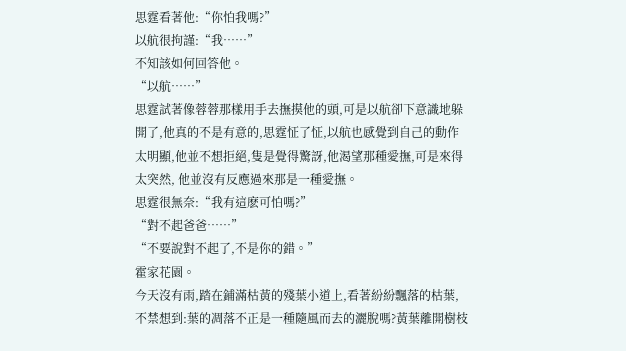思霆看著他:“你怕我嗎?”
以航很拘謹:“我……”
不知該如何回答他。
“以航……”
思霆試著像蓉蓉那樣用手去撫摸他的頭,可是以航卻下意識地躲開了,他真的不是有意的,思霆怔了怔,以航也感覺到自己的動作太明顯,他並不想拒絕,隻是覺得驚訝,他渴望那種愛撫,可是來得太突然, 他並沒有反應過來那是一種愛撫。
思霆很無奈:“我有這麽可怕嗎?”
“對不起爸爸……”
“不要說對不起了,不是你的錯。”
霍家花園。
今天沒有雨,踏在鋪滿枯黃的殘葉小道上,看著紛紛飄落的枯葉,不禁想到:葉的凋落不正是一種隨風而去的灑脫嗎?黃葉離開樹枝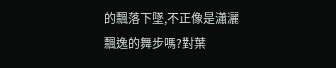的飄落下墜,不正像是瀟灑飄逸的舞步嗎?對葉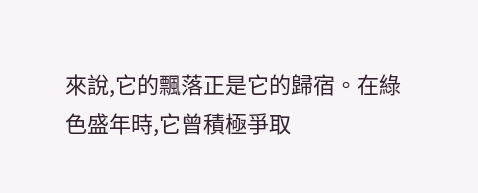來說,它的飄落正是它的歸宿。在綠色盛年時,它曾積極爭取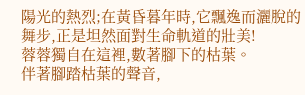陽光的熱烈;在黃昏暮年時,它飄逸而灑脫的舞步,正是坦然面對生命軌道的壯美!
蓉蓉獨自在這裡,數著腳下的枯葉。
伴著腳踏枯葉的聲音,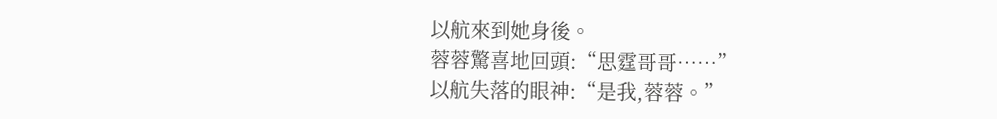以航來到她身後。
蓉蓉驚喜地回頭:“思霆哥哥……”
以航失落的眼神:“是我,蓉蓉。”